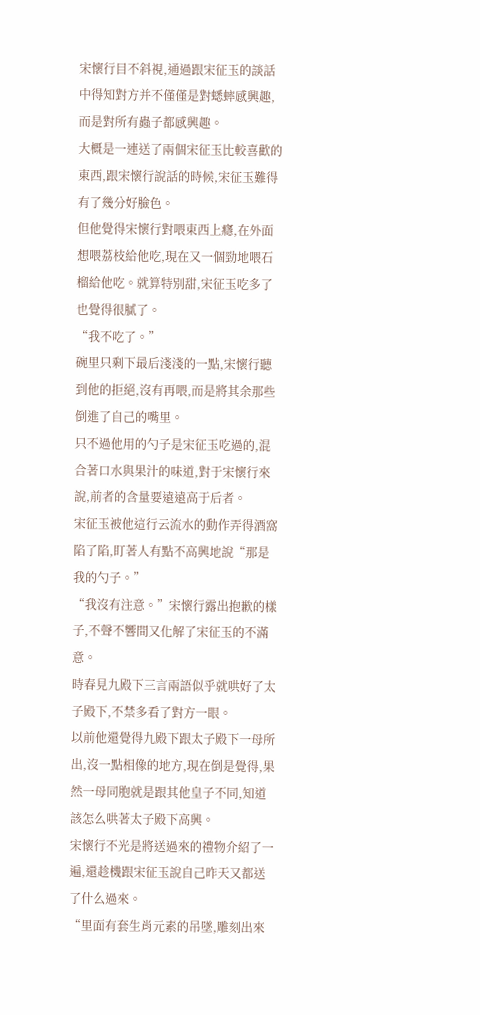宋懷行目不斜視,通過跟宋征玉的談話中得知對方并不僅僅是對蟋蟀感興趣,而是對所有蟲子都感興趣。
大概是一連送了兩個宋征玉比較喜歡的東西,跟宋懷行說話的時候,宋征玉難得有了幾分好臉色。
但他覺得宋懷行對喂東西上癮,在外面想喂荔枝給他吃,現在又一個勁地喂石榴給他吃。就算特別甜,宋征玉吃多了也覺得很膩了。
“我不吃了。”
碗里只剩下最后淺淺的一點,宋懷行聽到他的拒絕,沒有再喂,而是將其余那些倒進了自己的嘴里。
只不過他用的勺子是宋征玉吃過的,混合著口水與果汁的味道,對于宋懷行來說,前者的含量要遠遠高于后者。
宋征玉被他這行云流水的動作弄得酒窩陷了陷,盯著人有點不高興地說“那是我的勺子。”
“我沒有注意。”宋懷行露出抱歉的樣子,不聲不響間又化解了宋征玉的不滿意。
時春見九殿下三言兩語似乎就哄好了太子殿下,不禁多看了對方一眼。
以前他還覺得九殿下跟太子殿下一母所出,沒一點相像的地方,現在倒是覺得,果然一母同胞就是跟其他皇子不同,知道該怎么哄著太子殿下高興。
宋懷行不光是將送過來的禮物介紹了一遍,還趁機跟宋征玉說自己昨天又都送了什么過來。
“里面有套生肖元素的吊墜,雕刻出來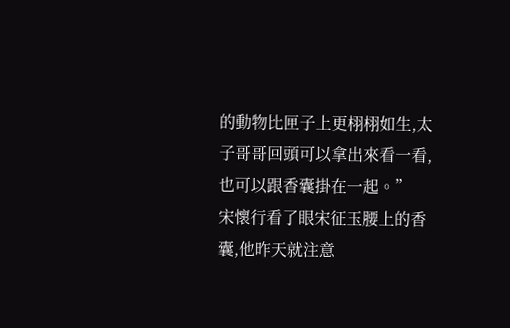的動物比匣子上更栩栩如生,太子哥哥回頭可以拿出來看一看,也可以跟香囊掛在一起。”
宋懷行看了眼宋征玉腰上的香囊,他昨天就注意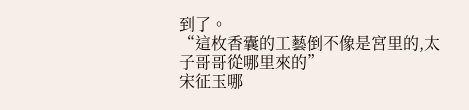到了。
“這枚香囊的工藝倒不像是宮里的,太子哥哥從哪里來的”
宋征玉哪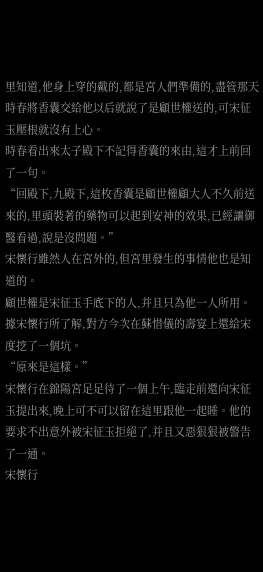里知道,他身上穿的戴的,都是宮人們準備的,盡管那天時春將香囊交給他以后就說了是顧世權送的,可宋征玉壓根就沒有上心。
時春看出來太子殿下不記得香囊的來由,這才上前回了一句。
“回殿下,九殿下,這枚香囊是顧世權顧大人不久前送來的,里頭裝著的藥物可以起到安神的效果,已經讓御醫看過,說是沒問題。”
宋懷行雖然人在宮外的,但宮里發生的事情他也是知道的。
顧世權是宋征玉手底下的人,并且只為他一人所用。據宋懷行所了解,對方今次在蘇惜儀的壽宴上還給宋度挖了一個坑。
“原來是這樣。”
宋懷行在錦陽宮足足待了一個上午,臨走前還向宋征玉提出來,晚上可不可以留在這里跟他一起睡。他的要求不出意外被宋征玉拒絕了,并且又惡狠狠被警告了一通。
宋懷行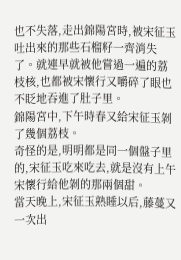也不失落,走出錦陽宮時,被宋征玉吐出來的那些石榴籽一齊消失了。就連早就被他嘗過一遍的荔枝核,也都被宋懷行又嚼碎了眼也不眨地吞進了肚子里。
錦陽宮中,下午時春又給宋征玉剝了幾個荔枝。
奇怪的是,明明都是同一個盤子里的,宋征玉吃來吃去,就是沒有上午宋懷行給他剝的那兩個甜。
當天晚上,宋征玉熟睡以后,藤蔓又一次出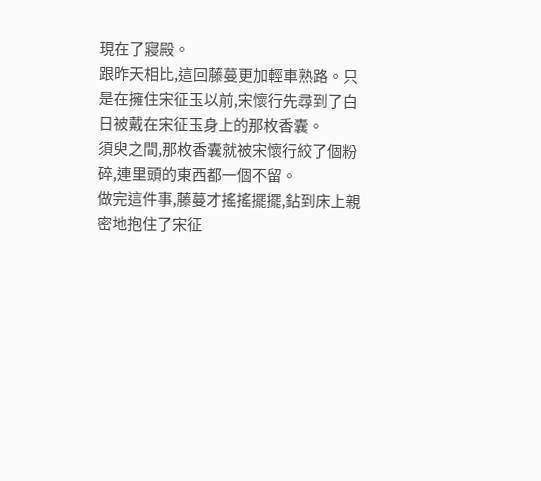現在了寢殿。
跟昨天相比,這回藤蔓更加輕車熟路。只是在擁住宋征玉以前,宋懷行先尋到了白日被戴在宋征玉身上的那枚香囊。
須臾之間,那枚香囊就被宋懷行絞了個粉碎,連里頭的東西都一個不留。
做完這件事,藤蔓才搖搖擺擺,鉆到床上親密地抱住了宋征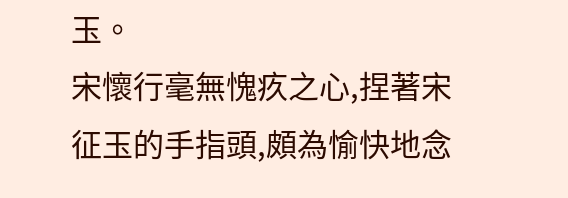玉。
宋懷行毫無愧疚之心,捏著宋征玉的手指頭,頗為愉快地念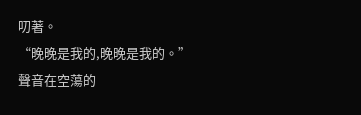叨著。
“晚晚是我的,晚晚是我的。”
聲音在空蕩的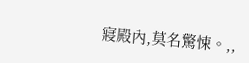寢殿內,莫名驚悚。,,